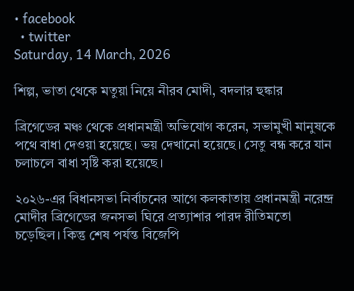• facebook
  • twitter
Saturday, 14 March, 2026

শিল্প, ভাতা থেকে মতুয়া নিয়ে নীরব মোদী, বদলার হুঙ্কার

ব্রিগেডের মঞ্চ থেকে প্রধানমন্ত্রী অভিযোগ করেন, সভামুখী মানুষকে পথে বাধা দেওয়া হয়েছে। ভয় দেখানো হয়েছে। সেতু বন্ধ করে যান চলাচলে বাধা সৃষ্টি করা হয়েছে।

২০২৬-এর বিধানসভা নির্বাচনের আগে কলকাতায় প্রধানমন্ত্রী নরেন্দ্র মোদীর ব্রিগেডের জনসভা ঘিরে প্রত্যাশার পারদ রীতিমতো চড়েছিল। কিন্তু শেষ পর্যন্ত বিজেপি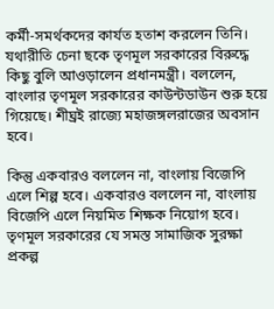কর্মী-সমর্থকদের কার্যত হতাশ করলেন তিনি। যথারীতি চেনা ছকে তৃণমূল সরকারের বিরুদ্ধে কিছু বুলি আওড়ালেন প্রধানমন্ত্রী। বললেন, বাংলার তৃণমূল সরকারের কাউন্টডাউন শুরু হয়ে গিয়েছে। শীঘ্রই রাজ্যে মহাজঙ্গলরাজের অবসান হবে।

কিন্তু একবারও বললেন না, বাংলায় বিজেপি এলে শিল্প হবে। একবারও বললেন না, বাংলায় বিজেপি এলে নিয়মিত শিক্ষক নিয়োগ হবে। তৃণমূল সরকারের যে সমস্ত সামাজিক সুরক্ষা প্রকল্প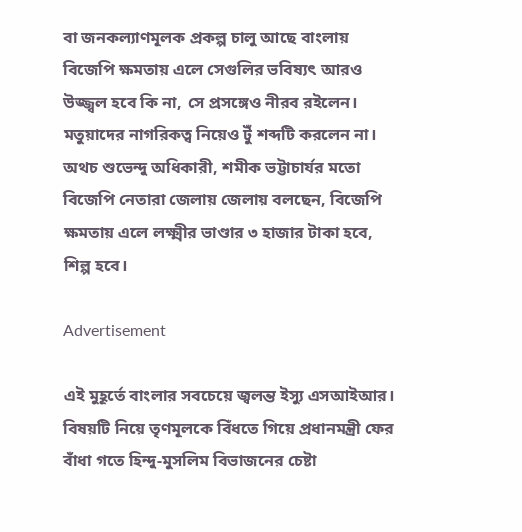বা জনকল্যাণমূলক প্রকল্প চালু আছে বাংলায় বিজেপি ক্ষমতায় এলে সেগুলির ভবিষ্যৎ আরও উজ্জ্বল হবে কি না, সে প্রসঙ্গেও নীরব রইলেন। মতুয়াদের নাগরিকত্ব নিয়েও টুঁ শব্দটি করলেন না। অথচ শুভেন্দু অধিকারী, শমীক ভট্টাচার্যর মতো বিজেপি নেতারা জেলায় জেলায় বলছেন, বিজেপি ক্ষমতায় এলে লক্ষ্মীর ভাণ্ডার ৩ হাজার টাকা হবে, শিল্প হবে।

Advertisement

এই মুহূর্তে বাংলার সবচেয়ে জ্বলন্ত ইস্যু এসআইআর। বিষয়টি নিয়ে তৃণমূলকে বিঁধতে গিয়ে প্রধানমন্ত্রী ফের বাঁধা গতে হিন্দু-মুসলিম বিভাজনের চেষ্টা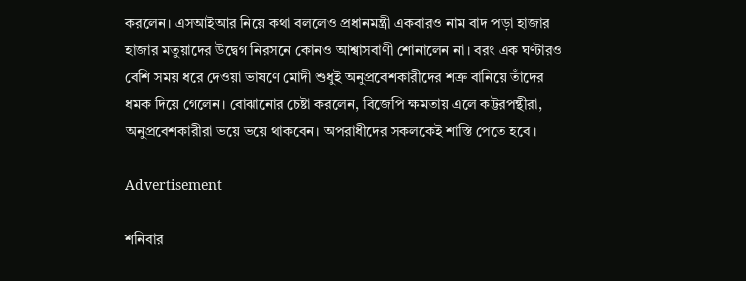করলেন। এসআইআর নিয়ে কথা বললেও প্রধানমন্ত্রী একবারও নাম বাদ পড়া হাজার হাজার মতুয়াদের উদ্বেগ নিরসনে কোনও আশ্বাসবাণী শোনালেন না। বরং এক ঘণ্টারও বেশি সময় ধরে দেওয়া ভাষণে মোদী শুধুই অনুপ্রবেশকারীদের শত্রু বানিয়ে তাঁদের ধমক দিয়ে গেলেন। বোঝানোর চেষ্টা করলেন, বিজেপি ক্ষমতায় এলে কট্টরপন্থীরা, অনুপ্রবেশকারীরা ভয়ে ভয়ে থাকবেন। অপরাধীদের সকলকেই শাস্তি পেতে হবে।

Advertisement

শনিবার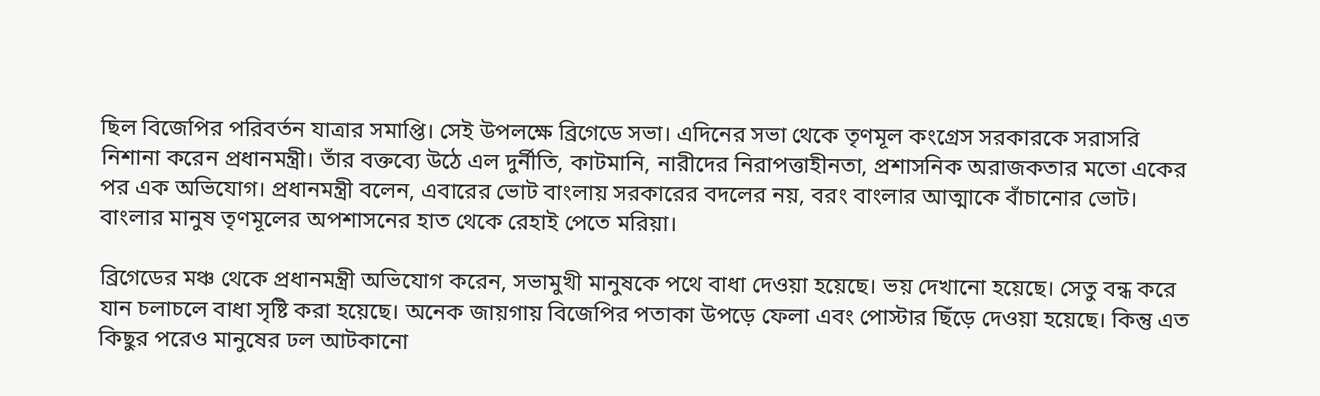ছিল বিজেপির পরিবর্তন যাত্রার সমাপ্তি। সেই উপলক্ষে ব্রিগেডে সভা। এদিনের সভা থেকে তৃণমূল কংগ্রেস সরকারকে সরাসরি নিশানা করেন প্রধানমন্ত্রী। তাঁর বক্তব্যে উঠে এল দুর্নীতি, কাটমানি, নারীদের নিরাপত্তাহীনতা, প্রশাসনিক অরাজকতার মতো একের পর এক অভিযোগ। প্রধানমন্ত্রী বলেন, এবারের ভোট বাংলায় সরকারের বদলের নয়, বরং বাংলার আত্মাকে বাঁচানোর ভোট। বাংলার মানুষ তৃণমূলের অপশাসনের হাত থেকে রেহাই পেতে মরিয়া।

ব্রিগেডের মঞ্চ থেকে প্রধানমন্ত্রী অভিযোগ করেন, সভামুখী মানুষকে পথে বাধা দেওয়া হয়েছে। ভয় দেখানো হয়েছে। সেতু বন্ধ করে যান চলাচলে বাধা সৃষ্টি করা হয়েছে। অনেক জায়গায় বিজেপির পতাকা উপড়ে ফেলা এবং পোস্টার ছিঁড়ে দেওয়া হয়েছে। কিন্তু এত কিছুর পরেও মানুষের ঢল আটকানো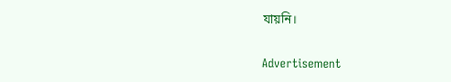যায়নি।

Advertisement